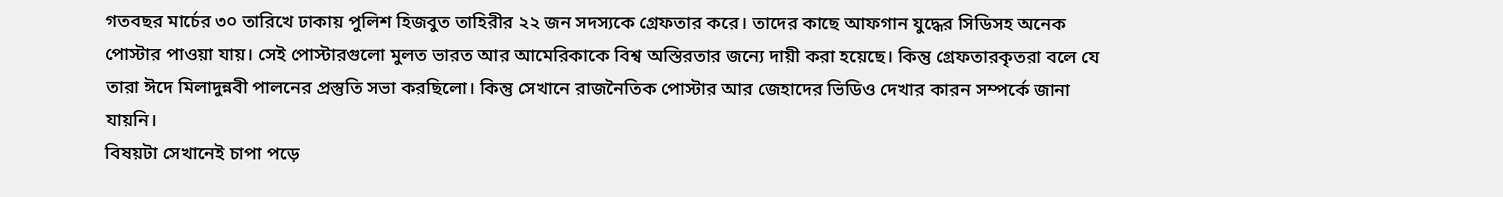গতবছর মার্চের ৩০ তারিখে ঢাকায় পুলিশ হিজবুত তাহিরীর ২২ জন সদস্যকে গ্রেফতার করে। তাদের কাছে আফগান যুদ্ধের সিডিসহ অনেক পোস্টার পাওয়া যায়। সেই পোস্টারগুলো মুলত ভারত আর আমেরিকাকে বিশ্ব অস্তিরতার জন্যে দায়ী করা হয়েছে। কিন্তু গ্রেফতারকৃতরা বলে যে তারা ঈদে মিলাদুন্নবী পালনের প্রস্তুতি সভা করছিলো। কিন্তু সেখানে রাজনৈতিক পোস্টার আর জেহাদের ভিডিও দেখার কারন সম্পর্কে জানা যায়নি।
বিষয়টা সেখানেই চাপা পড়ে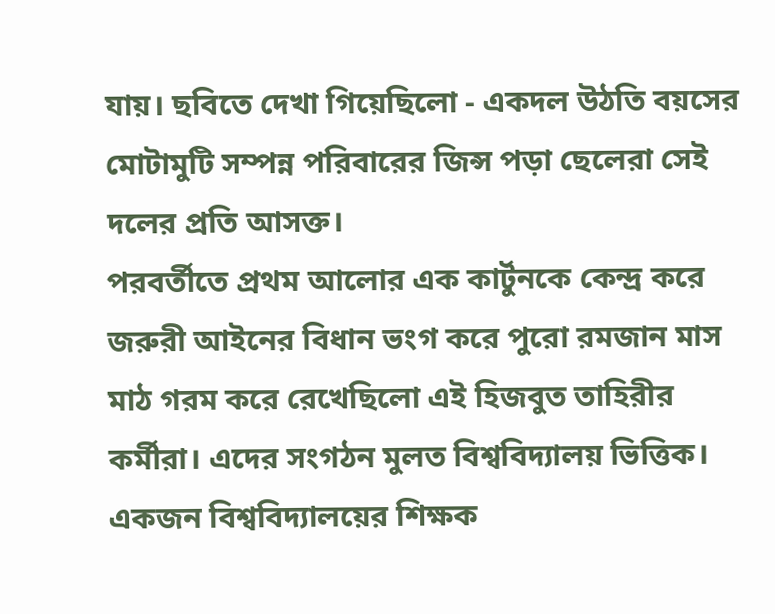যায়। ছবিতে দেখা গিয়েছিলো - একদল উঠতি বয়সের মোটামুটি সম্পন্ন পরিবারের জিন্স পড়া ছেলেরা সেই দলের প্রতি আসক্ত।
পরবর্তীতে প্রথম আলোর এক কার্টুনকে কেন্দ্র করে জরুরী আইনের বিধান ভংগ করে পুরো রমজান মাস মাঠ গরম করে রেখেছিলো এই হিজবুত তাহিরীর কর্মীরা। এদের সংগঠন মুলত বিশ্ববিদ্যালয় ভিত্তিক। একজন বিশ্ববিদ্যালয়ের শিক্ষক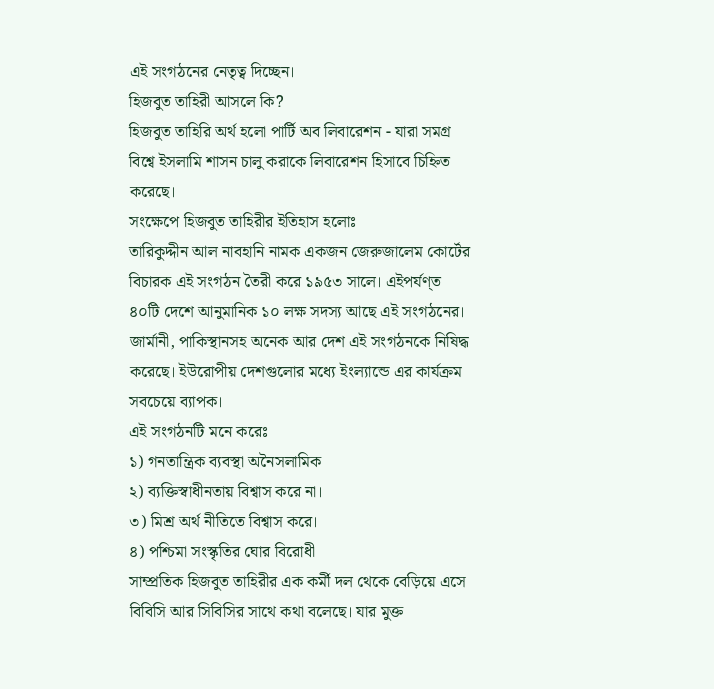এই সংগঠনের নেতৃত্ব দিচ্ছেন।
হিজবুত তাহিরী আসলে কি?
হিজবুত তাহিরি অর্থ হলো পার্টি অব লিবারেশন - যারা সমগ্র বিশ্বে ইসলামি শাসন চালু করাকে লিবারেশন হিসাবে চিহ্নিত করেছে।
সংক্ষেপে হিজবুত তাহিরীর ইতিহাস হলোঃ
তারিকুদ্দীন আল নাবহানি নামক একজন জেরুজালেম কোর্টের বিচারক এই সংগঠন তৈরী করে ১৯৫৩ সালে। এইপর্যণ্ত ৪০টি দেশে আনুমানিক ১০ লক্ষ সদস্য আছে এই সংগঠনের। জার্মানী, পাকিস্থানসহ অনেক আর দেশ এই সংগঠনকে নিষিদ্ধ করেছে। ইউরোপীয় দেশগুলোর মধ্যে ইংল্যান্ডে এর কার্যক্রম সবচেয়ে ব্যাপক।
এই সংগঠনটি মনে করেঃ
১) গনতান্ত্রিক ব্যবস্থা অনৈসলামিক
২) ব্যক্তিস্বাধীনতায় বিশ্বাস করে না।
৩) মিশ্র অর্থ নীতিতে বিশ্বাস করে।
৪) পশ্চিমা সংস্কৃতির ঘোর বিরোধী
সাম্প্রতিক হিজবুত তাহিরীর এক কর্মী দল থেকে বেড়িয়ে এসে বিবিসি আর সিবিসির সাথে কথা বলেছে। যার মুক্ত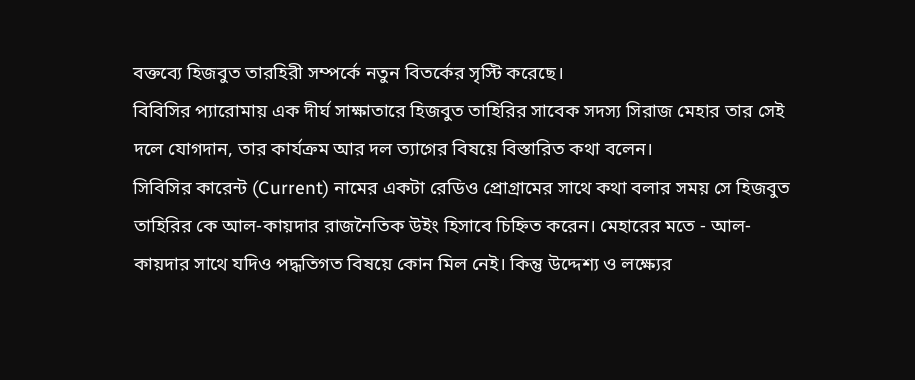বক্তব্যে হিজবুত তারহিরী সম্পর্কে নতুন বিতর্কের সৃস্টি করেছে।
বিবিসির প্যারোমায় এক দীর্ঘ সাক্ষাতারে হিজবুত তাহিরির সাবেক সদস্য সিরাজ মেহার তার সেই দলে যোগদান, তার কার্যক্রম আর দল ত্যাগের বিষয়ে বিস্তারিত কথা বলেন।
সিবিসির কারেন্ট (Current) নামের একটা রেডিও প্রোগ্রামের সাথে কথা বলার সময় সে হিজবুত তাহিরির কে আল-কায়দার রাজনৈতিক উইং হিসাবে চিহ্নিত করেন। মেহারের মতে - আল-কায়দার সাথে যদিও পদ্ধতিগত বিষয়ে কোন মিল নেই। কিন্তু উদ্দেশ্য ও লক্ষ্যের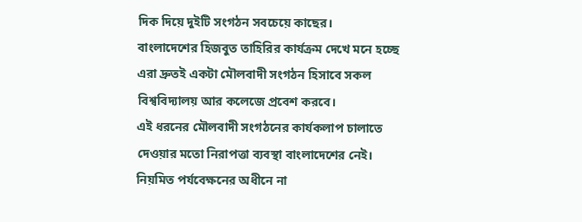দিক দিয়ে দুইটি সংগঠন সবচেয়ে কাছের।
বাংলাদেশের হিজবুত তাহিরির কার্যক্রম দেখে মনে হচ্ছে এরা দ্রুতই একটা মৌলবাদী সংগঠন হিসাবে সকল বিশ্ববিদ্যালয় আর কলেজে প্রবেশ করবে।
এই ধরনের মৌলবাদী সংগঠনের কার্যকলাপ চালাতে দেওয়ার মতো নিরাপত্তা ব্যবস্থা বাংলাদেশের নেই। নিয়মিত পর্যবেক্ষনের অধীনে না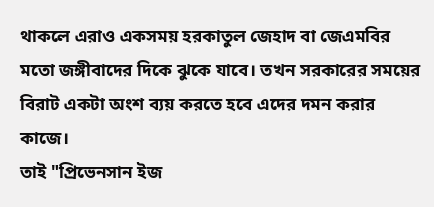থাকলে এরাও একসময় হরকাতুল জেহাদ বা জেএমবির মতো জঙ্গীবাদের দিকে ঝুকে যাবে। তখন সরকারের সময়ের বিরাট একটা অংশ ব্যয় করতে হবে এদের দমন করার কাজে।
তাই "প্রিভেনসান ইজ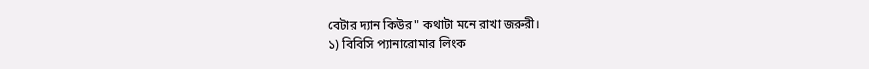বেটার দ্যান কিউর" কথাটা মনে রাখা জরুরী।
১) বিবিসি প্যানারোমার লিংক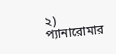২)
প্যানারোমার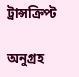ট্রান্সক্রিপ্ট

অনুগ্রহ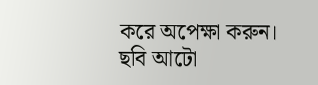করে অপেক্ষা করুন। ছবি আটো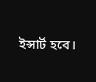ইন্সার্ট হবে।